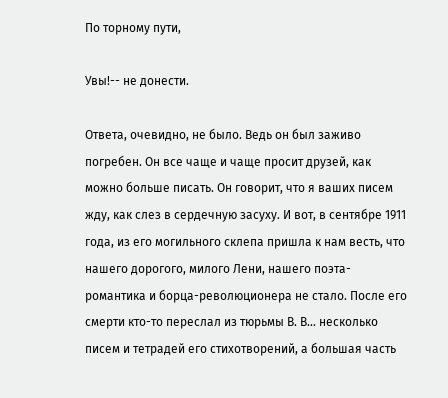По торному пути,

Увы!-- не донести.

Ответа, очевидно, не было. Ведь он был заживо погребен. Он все чаще и чаще просит друзей, как можно больше писать. Он говорит, что я ваших писем жду, как слез в сердечную засуху. И вот, в сентябре 1911 года, из его могильного склепа пришла к нам весть, что нашего дорогого, милого Лени, нашего поэта-романтика и борца-революционера не стало. После его смерти кто-то переслал из тюрьмы В. В... несколько писем и тетрадей его стихотворений, а большая часть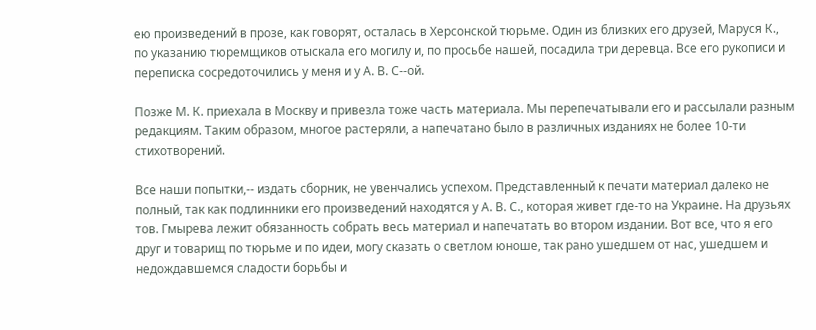ею произведений в прозе, как говорят, осталась в Херсонской тюрьме. Один из близких его друзей, Маруся К., по указанию тюремщиков отыскала его могилу и, по просьбе нашей, посадила три деревца. Все его рукописи и переписка сосредоточились у меня и у А. В. С--ой.

Позже М. К. приехала в Москву и привезла тоже часть материала. Мы перепечатывали его и рассылали разным редакциям. Таким образом, многое растеряли, а напечатано было в различных изданиях не более 10-ти стихотворений.

Все наши попытки,-- издать сборник, не увенчались успехом. Представленный к печати материал далеко не полный, так как подлинники его произведений находятся у А. В. С., которая живет где-то на Украине. На друзьях тов. Гмырева лежит обязанность собрать весь материал и напечатать во втором издании. Вот все, что я его друг и товарищ по тюрьме и по идеи, могу сказать о светлом юноше, так рано ушедшем от нас, ушедшем и недождавшемся сладости борьбы и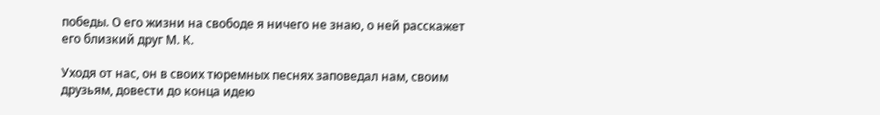победы. О его жизни на свободе я ничего не знаю, о ней расскажет его близкий друг М. К.

Уходя от нас, он в своих тюремных песнях заповедал нам, своим друзьям, довести до конца идею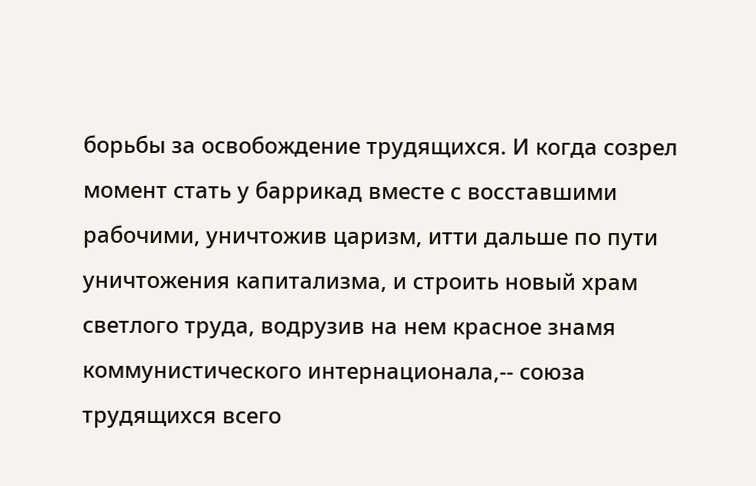борьбы за освобождение трудящихся. И когда созрел момент стать у баррикад вместе с восставшими рабочими, уничтожив царизм, итти дальше по пути уничтожения капитализма, и строить новый храм светлого труда, водрузив на нем красное знамя коммунистического интернационала,-- союза трудящихся всего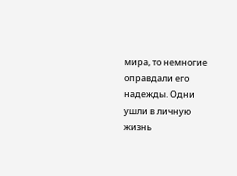мира, то немногие оправдали его надежды. Одни ушли в личную жизнь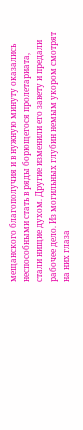мещанского благополучия и в нужную минуту оказались неспособными стать в ряды борющегося пролетариата, стали нищие духом. Другие изменили его завету и предали рабочее дело. Из могильных глубин немым укором смотрят на них глаза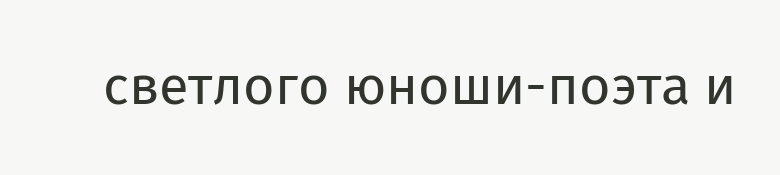светлого юноши-поэта и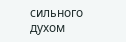сильного духом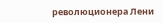революционера Лени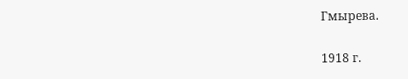Гмырева.

1918 г.